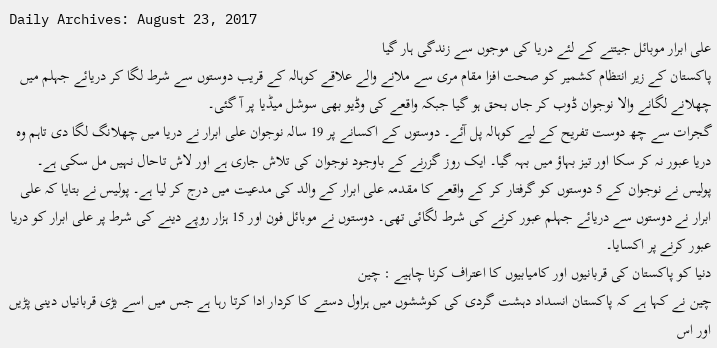Daily Archives: August 23, 2017
علی ابرار موبائل جیتنے کے لئے دریا کی موجوں سے زندگی ہار گیا
پاکستان کے زیر انتظام کشمیر کو صحت افزا مقام مری سے ملانے والے علاقے کوہالہ کے قریب دوستوں سے شرط لگا کر دریائے جہلم میں چھلانے لگانے والا نوجوان ڈوب کر جاں بحق ہو گیا جبکہ واقعے کی وڈیو بھی سوشل میڈیا پر آ گئی۔
گجرات سے چھ دوست تفریح کے لیے کوہالہ پل آئے۔ دوستوں کے اکسانے پر 19 سالہ نوجوان علی ابرار نے دریا میں چھلانگ لگا دی تاہم وہ دریا عبور نہ کر سکا اور تیز بہاؤ میں بہہ گیا۔ ایک روز گزرنے کے باوجود نوجوان کی تلاش جاری ہے اور لاش تاحال نہیں مل سکی ہے۔
پولیس نے نوجوان کے 5 دوستوں کو گرفتار کر کے واقعے کا مقدمہ علی ابرار کے والد کی مدعیت میں درج کر لیا ہے۔ پولیس نے بتایا کہ علی ابرار نے دوستوں سے دریائے جہلم عبور کرنے کی شرط لگائی تھی۔ دوستوں نے موبائل فون اور 15 ہزار روپے دینے کی شرط پر علی ابرار کو دریا عبور کرنے پر اکسایا۔
دنیا کو پاکستان کی قربانیوں اور کامیابیوں کا اعتراف کرنا چاہیے : چین
چین نے کہا ہے کہ پاکستان انسداد دہشت گردی کی کوششوں میں ہراول دستے کا کردار ادا کرتا رہا ہے جس میں اسے بڑی قربانیاں دینی پڑیں اور اس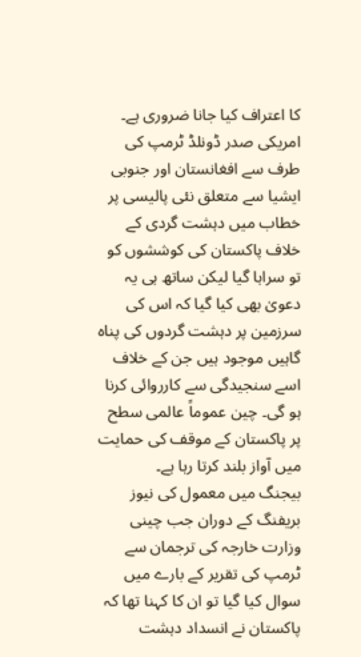کا اعتراف کیا جانا ضروری ہے۔ امریکی صدر ڈونلڈ ٹرمپ کی طرف سے افغانستان اور جنوبی ایشیا سے متعلق نئی پالیسی پر خطاب میں دہشت گردی کے خلاف پاکستان کی کوششوں کو تو سراہا گیا لیکن ساتھ ہی یہ دعویٰ بھی کیا گیا کہ اس کی سرزمین پر دہشت گردوں کی پناہ گاہیں موجود ہیں جن کے خلاف اسے سنجیدگی سے کارروائی کرنا ہو گی۔ چین عموماً عالمی سطح پر پاکستان کے موقف کی حمایت میں آواز بلند کرتا رہا ہے۔
بیجنگ میں معمول کی نیوز بریفنگ کے دوران جب چینی وزارت خارجہ کی ترجمان سے ٹرمپ کی تقریر کے بارے میں سوال کیا گیا تو ان کا کہنا تھا کہ پاکستان نے انسداد دہشت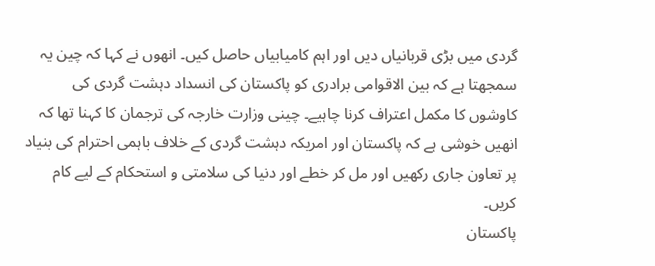گردی میں بڑی قربانیاں دیں اور اہم کامیابیاں حاصل کیں۔ انھوں نے کہا کہ چین یہ سمجھتا ہے کہ بین الاقوامی برادری کو پاکستان کی انسداد دہشت گردی کی کاوشوں کا مکمل اعتراف کرنا چاہیے۔ چینی وزارت خارجہ کی ترجمان کا کہنا تھا کہ انھیں خوشی ہے کہ پاکستان اور امریکہ دہشت گردی کے خلاف باہمی احترام کی بنیاد پر تعاون جاری رکھیں اور مل کر خطے اور دنیا کی سلامتی و استحکام کے لیے کام کریں۔
پاکستان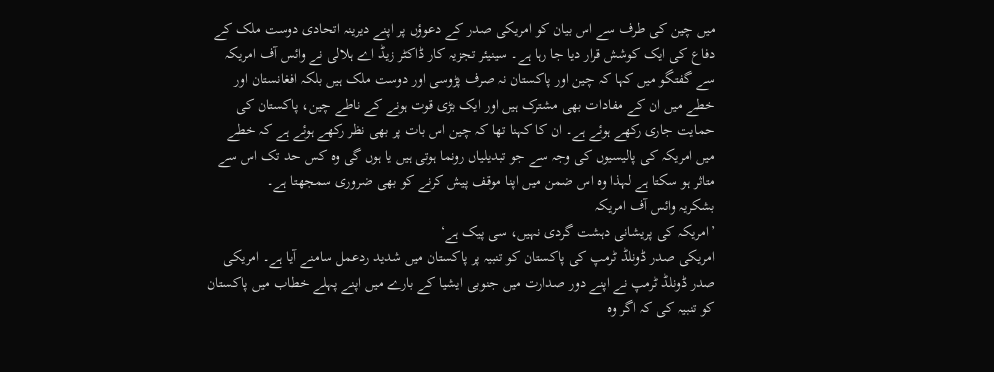میں چین کی طرف سے اس بیان کو امریکی صدر کے دعوؤں پر اپنے دیرینہ اتحادی دوست ملک کے دفاع کی ایک کوشش قرار دیا جا رہا ہے۔ سینیئر تجزیہ کار ڈاکٹر زیڈ اے ہلالی نے وائس آف امریکہ سے گفتگو میں کہا کہ چین اور پاکستان نہ صرف پڑوسی اور دوست ملک ہیں بلکہ افغانستان اور خطے میں ان کے مفادات بھی مشترک ہیں اور ایک بڑی قوت ہونے کے ناطے چین، پاکستان کی حمایت جاری رکھے ہوئے ہے۔ ان کا کہنا تھا کہ چین اس بات پر بھی نظر رکھے ہوئے ہے کہ خطے میں امریکہ کی پالیسیوں کی وجہ سے جو تبدیلیاں رونما ہوتی ہیں یا ہوں گی وہ کس حد تک اس سے متاثر ہو سکتا ہے لہذا وہ اس ضمن میں اپنا موقف پیش کرنے کو بھی ضروری سمجھتا ہے۔
بشکریہ وائس آف امریکہ
’امریکہ کی پریشانی دہشت گردی نہیں، سی پیک ہے‘
امریکی صدر ڈونلڈ ٹرمپ کی پاکستان کو تنبیہ پر پاکستان میں شدید ردعمل سامنے آیا ہے۔ امریکی صدر ڈونلڈ ٹرمپ نے اپنے دور صدارت میں جنوبی ایشیا کے بارے میں اپنے پہلے خطاب میں پاکستان کو تنبیہ کی کہ اگر وہ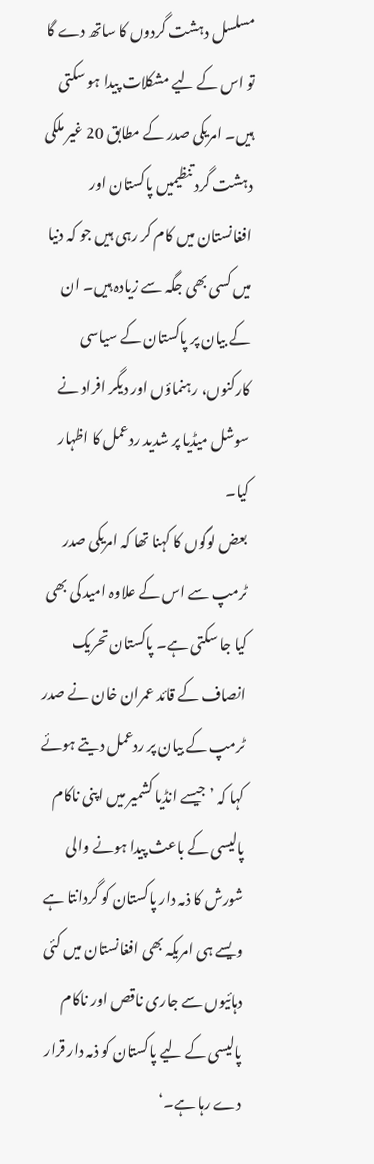مسلسل دہشت گردوں کا ساتھ دے گا تو اس کے لیے مشکلات پیدا ہو سکتی ہیں۔ امریکی صدر کے مطابق 20 غیر ملکی دہشت گرد تنظیمیں پاکستان اور افغانستان میں کام کر رہی ہیں جو کہ دنیا میں کسی بھی جگہ سے زیادہ ہیں۔ ان کے بیان پر پاکستان کے سیاسی کارکنوں، رہنماؤں اور دیگر افراد نے سوشل میڈیا پر شدید ردعمل کا اظہار کیا۔
بعض لوگوں کا کہنا تھا کہ امریکی صدر ٹرمپ سے اس کے علاوہ امید کی بھی کیا جا سکتی ہے۔ پاکستان تحریک انصاف کے قائد عمران خان نے صدر ٹرمپ کے بیان پر ردعمل دیتے ہوئے کہا کہ ’جیسے انڈیا کشمیر میں اپنی ناکام پالیسی کے باعث پیدا ہونے والی شورش کا ذمہ دار پاکستان کو گردانتا ہے ویسے ہی امریکہ بھی افغانستان میں کئی دہائیوں سے جاری ناقص اور ناکام پالیسی کے لیے پاکستان کو ذمہ دار قرار دے رہا ہے۔‘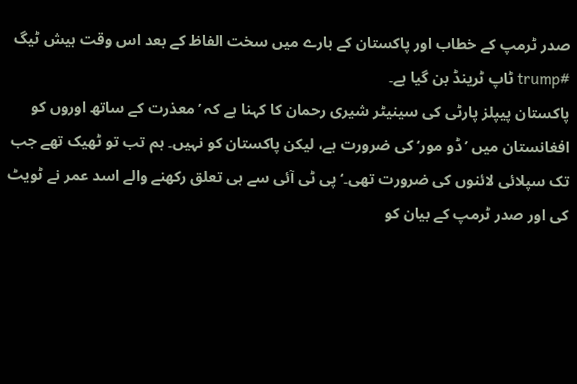صدر ٹرمپ کے خطاب اور پاکستان کے بارے میں سخت الفاظ کے بعد اس وقت ہیش ٹیگ #trump ٹاپ ٹرینڈ بن گیا ہے۔
پاکستان پیپلز پارٹی کی سینیٹر شیری رحمان کا کہنا ہے کہ ’معذرت کے ساتھ اوروں کو افغانستان میں ’ڈو مور‘ کی ضرورت ہے، لیکن پاکستان کو نہیں۔ ہم تب تو ٹھیک تھے جب تک سپلائی لائنوں کی ضرورت تھی۔‘ پی ٹی آئی سے ہی تعلق رکھنے والے اسد عمر نے ٹویٹ کی اور صدر ٹرمپ کے بیان کو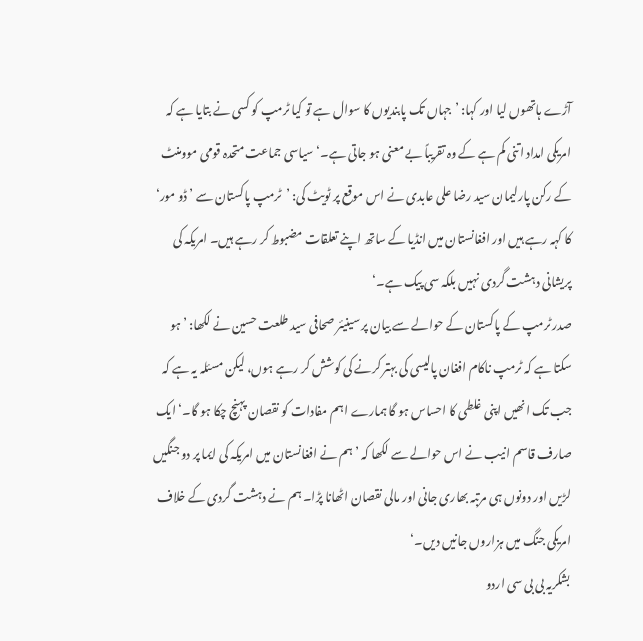آڑے ہاتھوں لیا اور کہا: ’جہاں تک پابندیوں کا سوال ہے تو کیا ٹرمپ کو کسی نے بتایا ہے کہ امریکی امداد اتنی کم ہے کے وہ تقریباً بے معنی ہو جاتی ہے۔‘ سیاسی جماعت متحدہ قومی موومنٹ کے رکن پارلیمان سید رضا علی عابدی نے اس موقع پر ٹویٹ کی: ’ٹرمپ پاکستان سے ’ڈو مور‘ کا کہہ رہے ہیں اور افغانستان میں انڈیا کے ساتھ اپنے تعلقات مضبوط کر رہے ہیں۔ امریکہ کی پریشانی دہشت گردی نہیں بلکہ سی پیک ہے۔‘
صدر ٹرمپ کے پاکستان کے حوالے سے بیان پر سینیئر صحافی سید طلعت حسین نے لکھا: ’ہو سکتا ہے کہ ٹرمپ ناکام افغان پالیسی کی بہتر کرنے کی کوشش کر رہے ہوں، لیکن مسئلہ یہ ہے کہ جب تک انھیں اپنی غلطی کا احساس ہو گا ہمارے اہم مفادات کو نقصان پہنچ چکا ہو گا۔‘ ایک صارف قاسم انیب نے اس حوالے سے لکھا کہ ’ہم نے افغانستان میں امریکہ کی ایما پر دو جنگیں لڑیں اور دونوں ہی مرتبہ بھاری جانی اور مالی نقصان اٹھانا پڑا۔ ہم نے دہشت گردی کے خلاف امریکی جنگ میں ہزاروں جانیں دیں۔‘
بشکریہ بی بی سی اردو